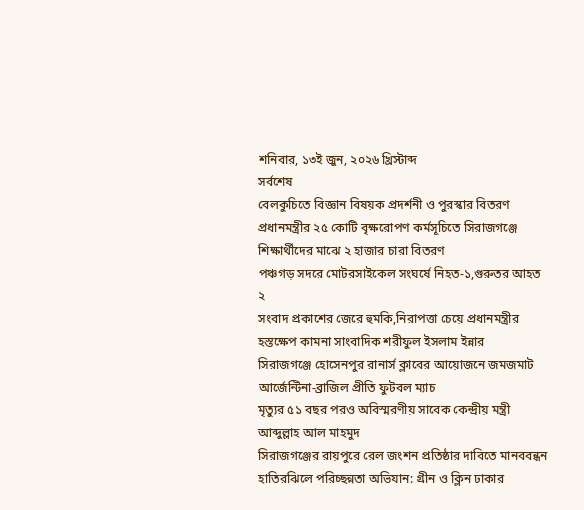শনিবার, ১৩ই জুন, ২০২৬ খ্রিস্টাব্দ
সর্বশেষ
বেলকুচিতে বিজ্ঞান বিষয়ক প্রদর্শনী ও পুরস্কার বিতরণ
প্রধানমন্ত্রীর ২৫ কোটি বৃক্ষরোপণ কর্মসূচিতে সিরাজগঞ্জে শিক্ষার্থীদের মাঝে ২ হাজার চারা বিতরণ
পঞ্চগড় সদরে মোটরসাইকেল সংঘর্ষে নিহত-১,গুরুতর আহত ২
সংবাদ প্রকাশের জেরে হুমকি,নিরাপত্তা চেয়ে প্রধানমন্ত্রীর হস্তক্ষেপ কামনা সাংবাদিক শরীফুল ইসলাম ইন্নার
সিরাজগঞ্জে হোসেনপুর রানার্স ক্লাবের আয়োজনে জমজমাট আর্জেন্টিনা-ব্রাজিল প্রীতি ফুটবল ম্যাচ
মৃত্যুর ৫১ বছর পরও অবিস্মরণীয় সাবেক কেন্দ্রীয় মন্ত্রী আব্দুল্লাহ আল মাহমুদ
সিরাজগঞ্জের রায়পুরে রেল জংশন প্রতিষ্ঠার দাবিতে মানববন্ধন
হাতিরঝিলে পরিচ্ছন্নতা অভিযান: গ্রীন ও ক্লিন ঢাকার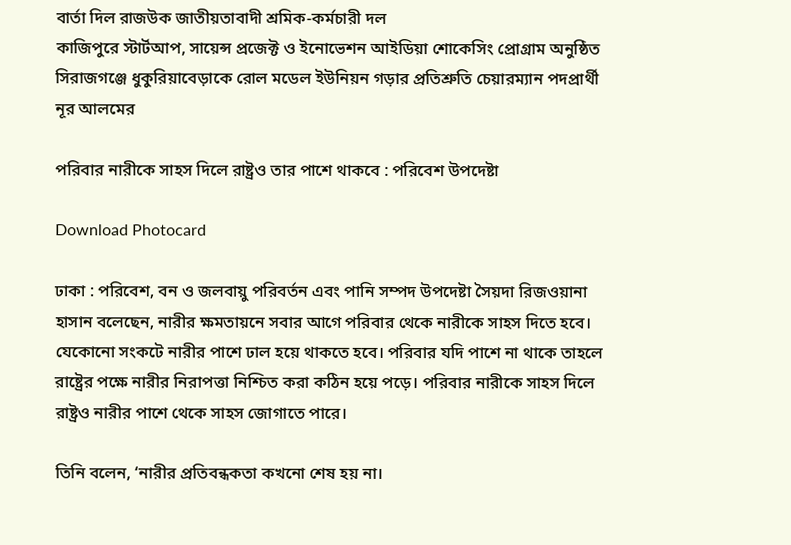বার্তা দিল রাজউক জাতীয়তাবাদী শ্রমিক-কর্মচারী দল
কাজিপুরে স্টার্টআপ, সায়েন্স প্রজেক্ট ও ইনোভেশন আইডিয়া শোকেসিং প্রোগ্রাম অনুষ্ঠিত
সিরাজগঞ্জে ধুকুরিয়াবেড়াকে রোল মডেল ইউনিয়ন গড়ার প্রতিশ্রুতি চেয়ারম্যান পদপ্রার্থী নূর আলমের

পরিবার নারীকে সাহস দিলে রাষ্ট্রও তার পাশে থাকবে : পরিবেশ উপদেষ্টা

Download Photocard

ঢাকা : পরিবেশ, বন ও জলবায়ু পরিবর্তন এবং পানি সম্পদ উপদেষ্টা সৈয়দা রিজওয়ানা হাসান বলেছেন, নারীর ক্ষমতায়নে সবার আগে পরিবার থেকে নারীকে সাহস দিতে হবে। যেকোনো সংকটে নারীর পাশে ঢাল হয়ে থাকতে হবে। পরিবার যদি পাশে না থাকে তাহলে রাষ্ট্রের পক্ষে নারীর নিরাপত্তা নিশ্চিত করা কঠিন হয়ে পড়ে। পরিবার নারীকে সাহস দিলে রাষ্ট্রও নারীর পাশে থেকে সাহস জোগাতে পারে।

তিনি বলেন, ‘নারীর প্রতিবন্ধকতা কখনো শেষ হয় না।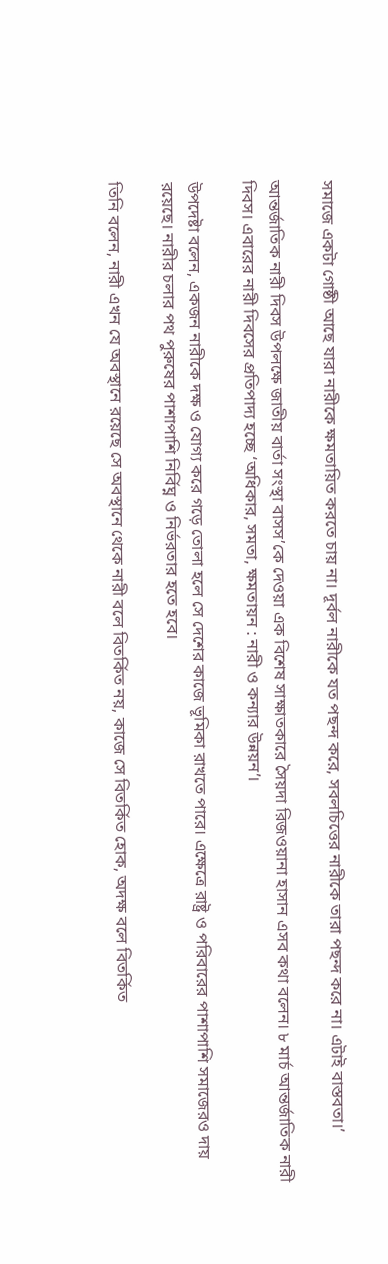সমাজে একটা গোষ্ঠী আছে যারা নারীকে ক্ষমতায়িত করতে চায় না। দূর্বল নারীকে যত পছন্দ করে, সবলচিত্তের নারীকে তারা পছন্দ করে না। এটাই বাস্তবতা।’

আন্তর্জাতিক নারী দিবস উপলক্ষে জাতীয় বার্তা সংস্থা বাসস’কে দেওয়া এক বিশেষ সাক্ষাতকারে সৈয়দা রিজওয়ানা হাসান এসব কথা বলেন। ৮ মার্চ আন্তর্জাতিক নারী দিবস। এবারের নারী দিবসের প্রতিপাদ্য হচ্ছে ‘অধিকার, সমতা, ক্ষমতায়ন : নারী ও কন্যার উন্নয়ন’।

উপদেষ্টা বলেন, একজন নারীকে দক্ষ ও যোগ্য করে গড়ে তোলা হলে সে দেশের কাজে ভূমিকা রাখতে পারে। এক্ষেত্রে রাষ্ট্র ও পরিবারের পাশাপাশি সমাজেরও দায় রয়েছে। নারীর চলার পথ পুরুষের পাশাপাশি নির্বিঘ্ন ও নির্ভরতার হতে হবে।

তিনি বলেন, নারী এখন যে অবস্থানে রয়েছে সে অবস্থানে থেকে নারী বলে বিতর্কিত নয়, কাজে সে বিতর্কিত হোক, অদক্ষ বলে বিতর্কিত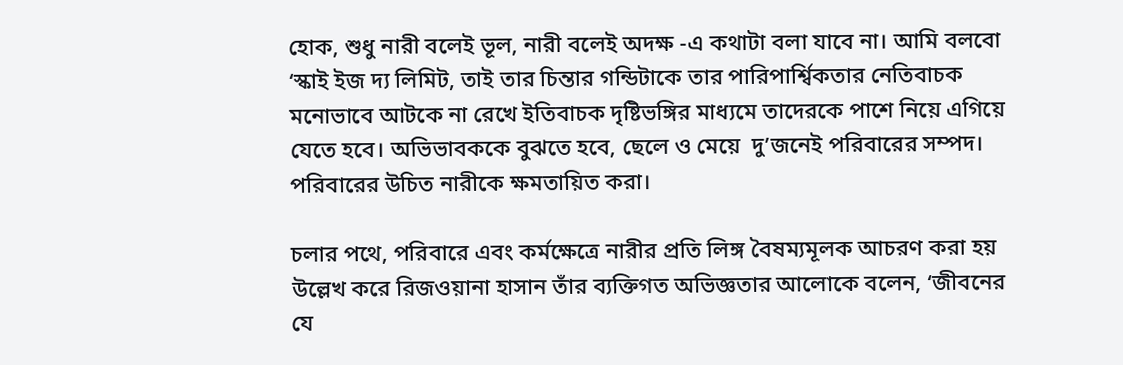হোক, শুধু নারী বলেই ভূল, নারী বলেই অদক্ষ -এ কথাটা বলা যাবে না। আমি বলবো ‘স্কাই ইজ দ্য লিমিট, তাই তার চিন্তার গন্ডিটাকে তার পারিপার্শ্বিকতার নেতিবাচক মনোভাবে আটকে না রেখে ইতিবাচক দৃষ্টিভঙ্গির মাধ্যমে তাদেরকে পাশে নিয়ে এগিয়ে যেতে হবে। অভিভাবককে বুঝতে হবে, ছেলে ও মেয়ে  দু’জনেই পরিবারের সম্পদ। পরিবারের উচিত নারীকে ক্ষমতায়িত করা।

চলার পথে, পরিবারে এবং কর্মক্ষেত্রে নারীর প্রতি লিঙ্গ বৈষম্যমূলক আচরণ করা হয় উল্লেখ করে রিজওয়ানা হাসান তাঁর ব্যক্তিগত অভিজ্ঞতার আলোকে বলেন, ‘জীবনের যে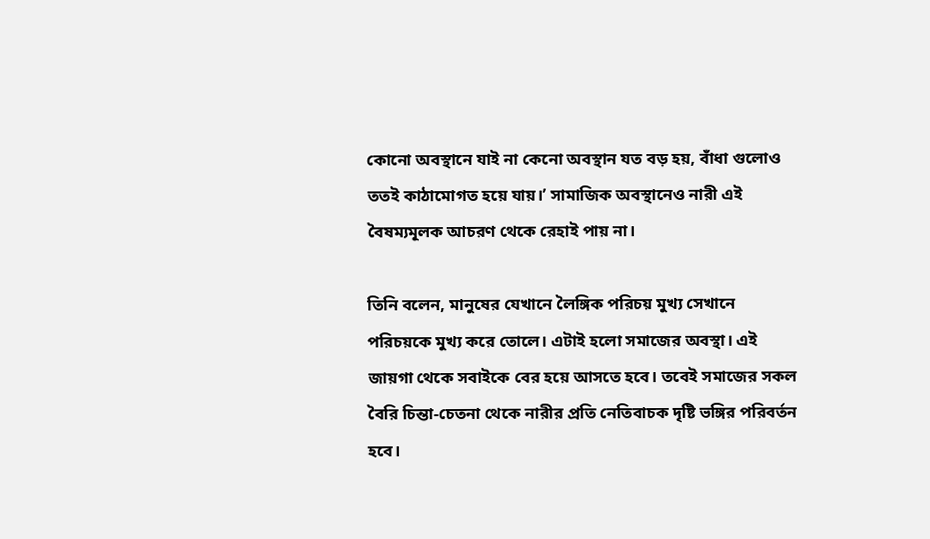কোনো অবস্থানে যাই না কেনো অবস্থান যত বড় হয়, বাঁধা গুলোও ততই কাঠামোগত হয়ে যায়।’ সামাজিক অবস্থানেও নারী এই বৈষম্যমূলক আচরণ থেকে রেহাই পায় না।

তিনি বলেন, মানুষের যেখানে লৈঙ্গিক পরিচয় মুখ্য সেখানে পরিচয়কে মুখ্য করে তোলে। এটাই হলো সমাজের অবস্থা। এই জায়গা থেকে সবাইকে বের হয়ে আসতে হবে। তবেই সমাজের সকল বৈরি চিন্তা-চেতনা থেকে নারীর প্রতি নেতিবাচক দৃষ্টি ভঙ্গির পরিবর্তন হবে।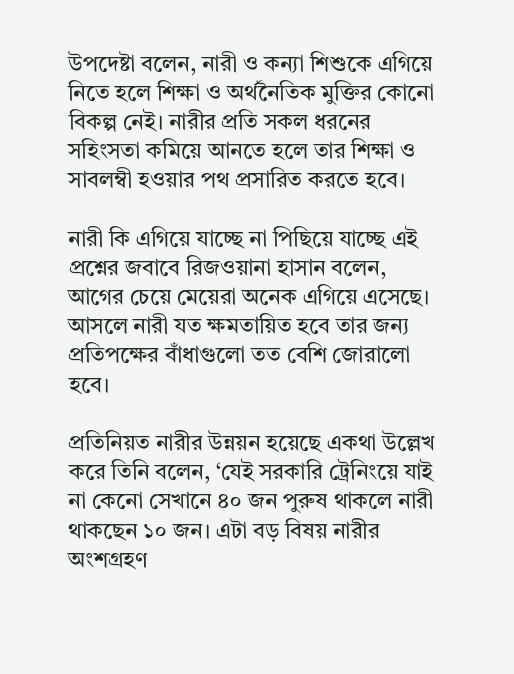উপদেষ্টা বলেন, নারী ও কন্যা শিশুকে এগিয়ে নিতে হলে শিক্ষা ও অর্থনৈতিক মুক্তির কোনো বিকল্প নেই। নারীর প্রতি সকল ধরনের সহিংসতা কমিয়ে আনতে হলে তার শিক্ষা ও সাবলম্বী হওয়ার পথ প্রসারিত করতে হবে।

নারী কি এগিয়ে যাচ্ছে না পিছিয়ে যাচ্ছে এই প্রশ্নের জবাবে রিজওয়ানা হাসান বলেন, আগের চেয়ে মেয়েরা অনেক এগিয়ে এসেছে। আসলে নারী যত ক্ষমতায়িত হবে তার জন্য প্রতিপক্ষের বাঁধাগুলো তত বেশি জোরালো হবে।

প্রতিনিয়ত নারীর উন্নয়ন হয়েছে একথা উল্লেখ করে তিনি বলেন, ‘যেই সরকারি ট্রেনিংয়ে যাই না কেনো সেখানে ৪০ জন পুরুষ থাকলে নারী থাকছেন ১০ জন। এটা বড় বিষয় নারীর অংশগ্রহণ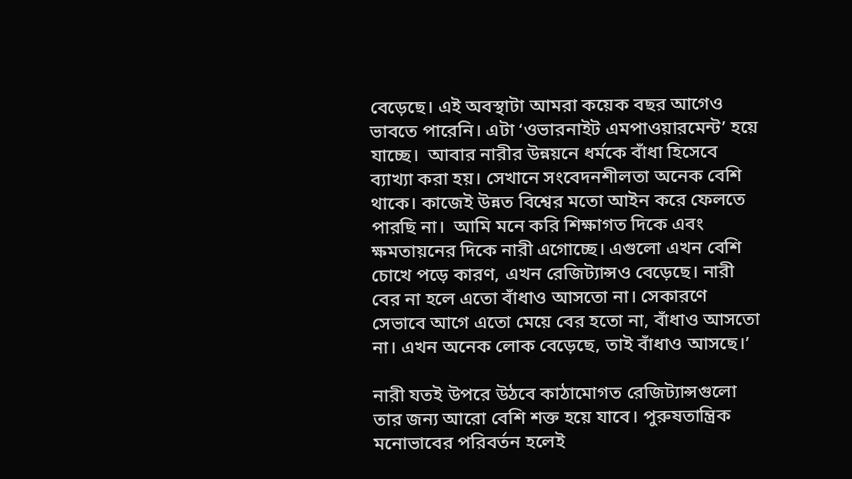বেড়েছে। এই অবস্থাটা আমরা কয়েক বছর আগেও ভাবতে পারেনি। এটা ‘ওভারনাইট এমপাওয়ারমেন্ট’ হয়ে যাচ্ছে।  আবার নারীর উন্নয়নে ধর্মকে বাঁধা হিসেবে ব্যাখ্যা করা হয়। সেখানে সংবেদনশীলতা অনেক বেশি থাকে। কাজেই উন্নত বিশ্বের মতো আইন করে ফেলতে পারছি না।  আমি মনে করি শিক্ষাগত দিকে এবং ক্ষমতায়নের দিকে নারী এগোচ্ছে। এগুলো এখন বেশি চোখে পড়ে কারণ, এখন রেজিট্যান্সও বেড়েছে। নারী বের না হলে এতো বাঁধাও আসতো না। সেকারণে সেভাবে আগে এতো মেয়ে বের হতো না, বাঁধাও আসতো না। এখন অনেক লোক বেড়েছে, তাই বাঁধাও আসছে।’

নারী যতই উপরে উঠবে কাঠামোগত রেজিট্যান্সগুলো তার জন্য আরো বেশি শক্ত হয়ে যাবে। পুরুষতান্ত্রিক মনোভাবের পরিবর্তন হলেই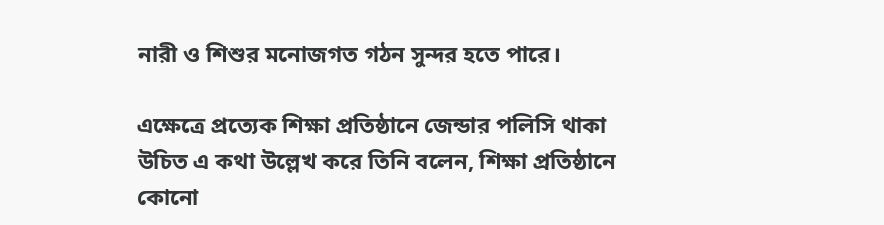নারী ও শিশুর মনোজগত গঠন সুন্দর হতে পারে।

এক্ষেত্রে প্রত্যেক শিক্ষা প্রতিষ্ঠানে জেন্ডার পলিসি থাকা উচিত এ কথা উল্লেখ করে তিনি বলেন, শিক্ষা প্রতিষ্ঠানে কোনো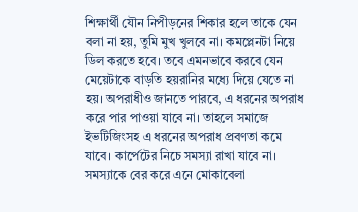শিক্ষার্থী যৌন নিপীড়নের শিকার হলে তাকে যেন বলা না হয়, তুমি মুখ খুলবে না। কমপ্লেনটা নিয়ে ডিল করতে হবে। তবে এমনভাবে করবে যেন মেয়েটাকে বাড়তি হয়রানির মধ্যে দিয়ে যেতে না হয়। অপরাধীও জানতে পারবে, এ ধরনের অপরাধ করে পার পাওয়া যাবে না। তাহলে সমাজে ইভটিজিংসহ এ ধরনের অপরাধ প্রবণতা কমে যাবে। কার্পেটের নিচে সমস্যা রাখা যাবে না। সমস্যাকে বের করে এনে মোকাবেলা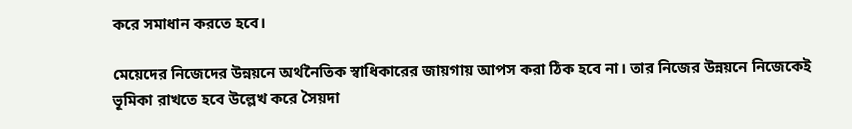করে সমাধান করতে হবে।

মেয়েদের নিজেদের উন্নয়নে অর্থনৈতিক স্বাধিকারের জায়গায় আপস করা ঠিক হবে না। তার নিজের উন্নয়নে নিজেকেই ভূমিকা রাখতে হবে উল্লেখ করে সৈয়দা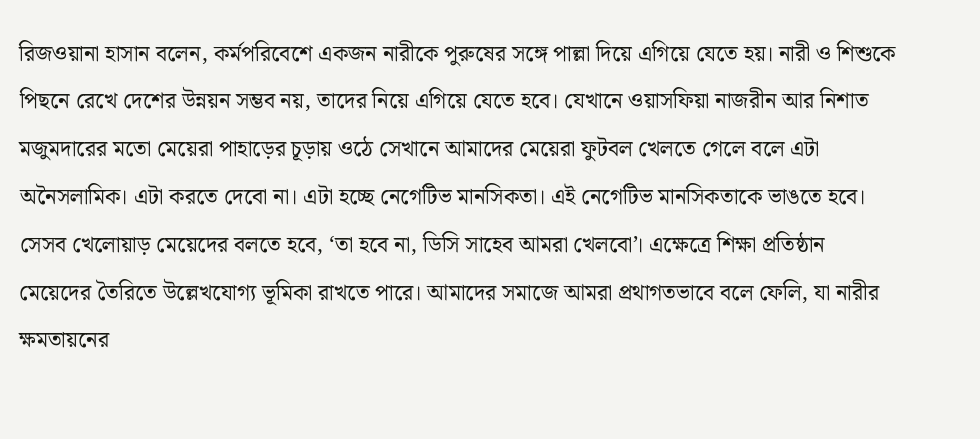রিজওয়ানা হাসান বলেন, কর্মপরিবেশে একজন নারীকে পুরুষের সঙ্গে পাল্লা দিয়ে এগিয়ে যেতে হয়। নারী ও শিশুকে পিছনে রেখে দেশের উন্নয়ন সম্ভব নয়, তাদের নিয়ে এগিয়ে যেতে হবে। যেখানে ওয়াসফিয়া নাজরীন আর নিশাত মজুমদারের মতো মেয়েরা পাহাড়ের চূড়ায় ওঠে সেখানে আমাদের মেয়েরা ফুটবল খেলতে গেলে বলে এটা অনৈসলামিক। এটা করতে দেবো না। এটা হচ্ছে নেগেটিভ মানসিকতা। এই নেগেটিভ মানসিকতাকে ভাঙতে হবে। সেসব খেলোয়াড় মেয়েদের বলতে হবে, ‘তা হবে না, ডিসি সাহেব আমরা খেলবো’। এক্ষেত্রে শিক্ষা প্রতিষ্ঠান মেয়েদের তৈরিতে উল্লেখযোগ্য ভূমিকা রাখতে পারে। আমাদের সমাজে আমরা প্রথাগতভাবে বলে ফেলি, যা নারীর ক্ষমতায়নের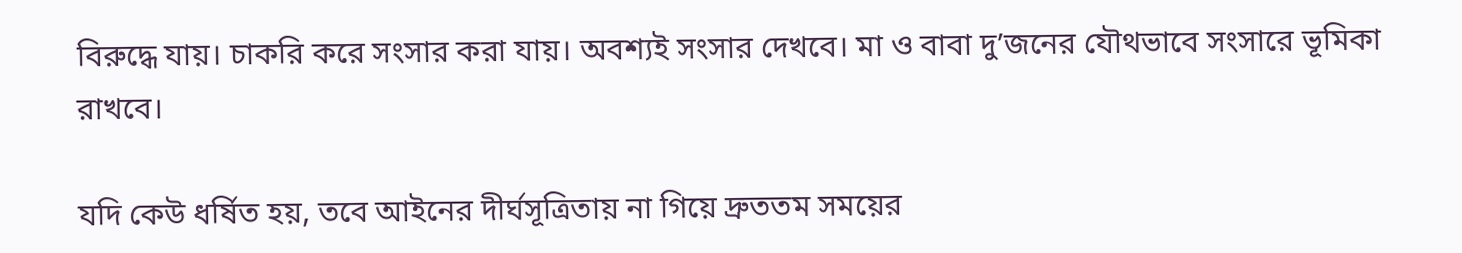বিরুদ্ধে যায়। চাকরি করে সংসার করা যায়। অবশ্যই সংসার দেখবে। মা ও বাবা দু’জনের যৌথভাবে সংসারে ভূমিকা রাখবে।

যদি কেউ ধর্ষিত হয়, তবে আইনের দীর্ঘসূত্রিতায় না গিয়ে দ্রুততম সময়ের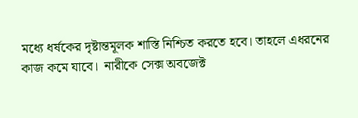মধ্যে ধর্ষকের দৃষ্টান্তমূলক শাস্তি নিশ্চিত করতে হবে। তাহলে এধরনের কাজ কমে যাবে।  নারীকে সেক্স অবজেক্ট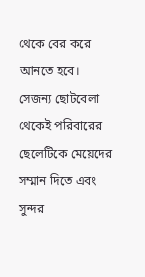থেকে বের করে আনতে হবে। সেজন্য ছোটবেলা থেকেই পরিবারের ছেলেটিকে মেয়েদের সম্মান দিতে এবং সুন্দর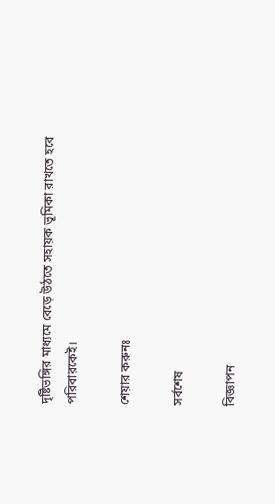দৃষ্টিভঙ্গির মাধ্যমে বেড়ে উঠতে সহায়ক ভূমিকা রাখতে হবে পরিবারকেই।

শেয়ার করুনঃ

সর্বশেষ

বিজ্ঞাপন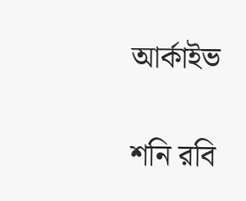আর্কাইভ

শনি রবি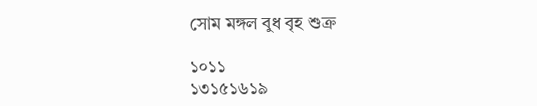সোম মঙ্গল বুধ বৃহ শুক্র

১০১১
১৩১৫১৬১৯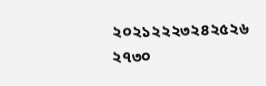২০২১২২২৩২৪২৫২৬
২৭৩০